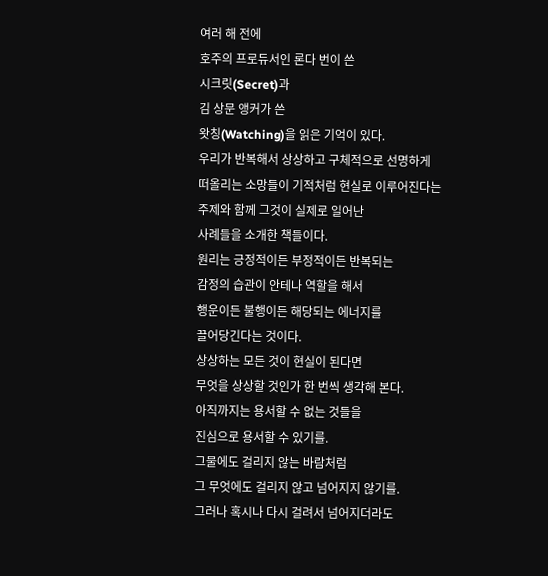여러 해 전에
호주의 프로듀서인 론다 번이 쓴
시크릿(Secret)과
김 상문 앵커가 쓴
왓칭(Watching)을 읽은 기억이 있다.
우리가 반복해서 상상하고 구체적으로 선명하게
떠올리는 소망들이 기적처럼 현실로 이루어진다는
주제와 함께 그것이 실제로 일어난
사례들을 소개한 책들이다.
원리는 긍정적이든 부정적이든 반복되는
감정의 습관이 안테나 역할을 해서
행운이든 불행이든 해당되는 에너지를
끌어당긴다는 것이다.
상상하는 모든 것이 현실이 된다면
무엇을 상상할 것인가 한 번씩 생각해 본다.
아직까지는 용서할 수 없는 것들을
진심으로 용서할 수 있기를.
그물에도 걸리지 않는 바람처럼
그 무엇에도 걸리지 않고 넘어지지 않기를.
그러나 혹시나 다시 걸려서 넘어지더라도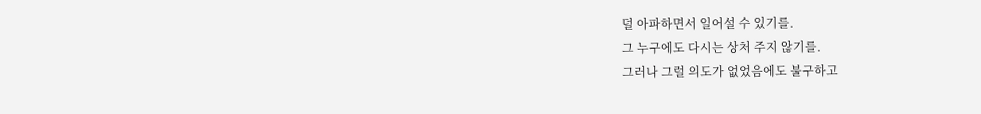덜 아파하면서 일어설 수 있기를.
그 누구에도 다시는 상처 주지 않기를.
그러나 그럴 의도가 없었음에도 불구하고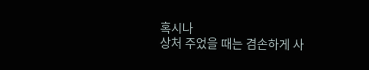혹시나
상처 주었을 때는 겸손하게 사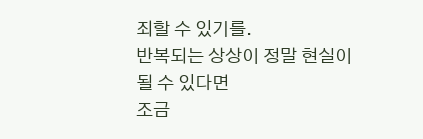죄할 수 있기를.
반복되는 상상이 정말 현실이 될 수 있다면
조금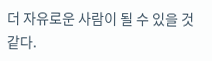더 자유로운 사람이 될 수 있을 것 같다.